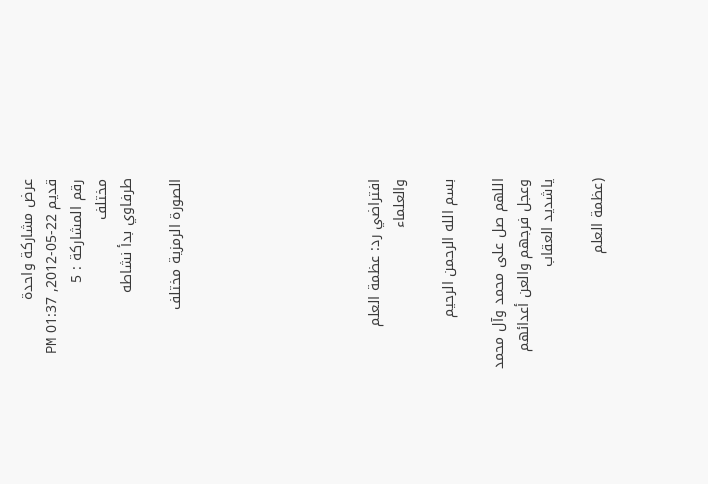عرض مشاركة واحدة
قديم 22-05-2012, 01:37 PM   رقم المشاركة : 5
مختلف
طرفاوي بدأ نشاطه

الصورة الرمزية مختلف







افتراضي رد: عظمة العلم والعلماء

بسم الله الرحمن الرحيم

اللهم صل على محمد وآل محمد وعجل فرجهم والعن أعدائهم ياشديد العقاب

(عظمة العلم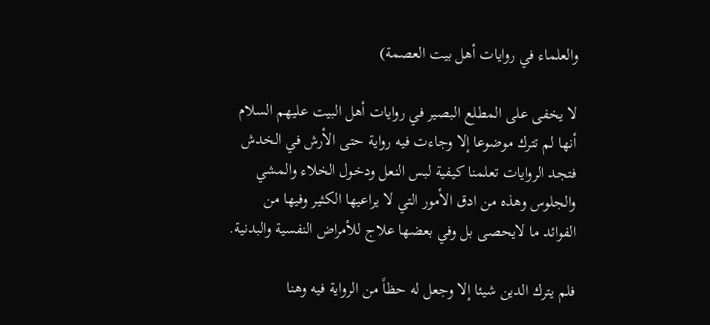والعلماء في روايات أهل بيت العصمة)

لا يخفى على المطلع البصير في روايات أهل البيت عليهم السلام أنها لم تترك موضوعا إلا وجاءت فيه رواية حتى الأرش في الخدش فتجد الروايات تعلمنا كيفية لبس النعل ودخول الخلاء والمشي والجلوس وهذه من ادق الأمور التي لا يراعيها الكثير وفيها من الفوائد ما لايحصى بل وفي بعضها علاج للأمراض النفسية والبدنية.

فلم يترك الدين شيئا إلا وجعل له حظاً من الرواية فيه وهنا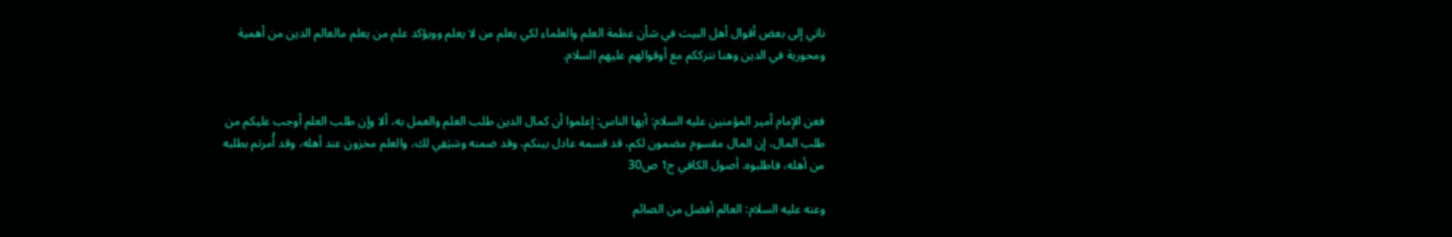ناتي إلى بعض أقوال أهل البيت في شأن عظمة العلم والعلماء لكي يعلم من لا يعلم وويؤكد علم من يعلم مالعالم الدين من أهمية ومحورية في الدين وهنا نترككم مع أوقوالهم عليهم السلام.


فعن الإمام أمير المؤمنين عليه السلام: أيها الناس: إعلموا أن كمال الدين طلب العلم والعمل به، ألا وإن طلب العلم أوجب عليكم من طلب المال، إن المال مقسوم مضمون لكم، قد قسمه عادل بينكم، وقد ضمنه وسَيَفِي لك، والعلم مخزون عند أهله، وقد أُمرتم بطلبه من أهله، فاطلبوه. أصول الكافي ج1 ص30

وعنه عليه السلام: العالم أفضل من الصائم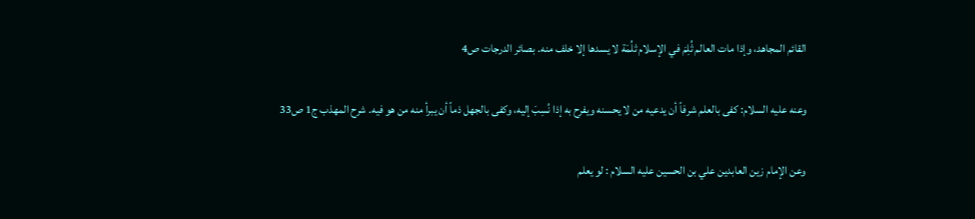القائم المجاهد، وإذا مات العالم ثُلِمَ في الإسلام ثلُمَة لا يسدها إلا خلف منه. بصائر الدرجات ص4

وعنه عليه السلام: كفى بالعلم شرفاً أن يدعيه من لا يحسنه ويفرح به إذا نُسِبَ إليه، وكفى بالجهل ذماً أن يبرأ منه من هو فيه. شرح المهذب ج1 ص33

وعن الإمام زين العابدين علي بن الحسين عليه السلام : لو يعلم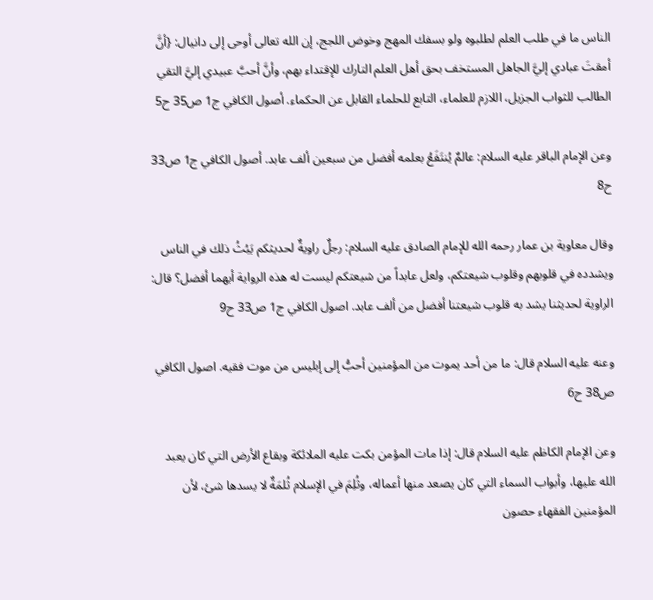الناس ما في طلب العلم لطلبوه ولو بسفك المهج وخوض اللجج، إن الله تعالى أوحى إلى دانيال: {أنَّ أمقتَ عبادي إليَّ الجاهل المستخف بحق أهل العلم التارك للإقتداء بهم، وأنَّ أحبَّ عبيدي إليَّ التقي الطالب للثواب الجزيل، اللازم للعلماء، التابع للحلماء القابل عن الحكماء. أصول الكافي ج1 ص35 ح5

وعن الإمام الباقر عليه السلام: عالمٌ يُنتَفَعُ بعلمه أفضل من سبعين ألف عابد. أصول الكافي ج1 ص33 ح8

وقال معاوية بن عمار رحمه الله للإمام الصادق عليه السلام: رجلٌ راويةٌ لحديثكم يَبُثُ ذلك في الناس ويشدده في قلوبهم وقلوب شيعتكم، ولعل عابداً من شيعتكم ليست له هذه الرواية أيهما أفضل؟ قال: الراوية لحديثنا يشد به قلوب شيعتنا أفضل من ألف عابد. اصول الكافي ج1 ص33 ح9

وعنه عليه السلام قال: ما من أحد يموت من المؤمنين أحبُّ إلى إبليس من موت فقيه. اصول الكافي ص38 ح6

وعن الإمام الكاظم عليه السلام قال: إذا مات المؤمن بكت عليه الملائكة وبقاع الأرض التي كان يعبد الله عليها، وأبواب السماء التي كان يصعد منها أعماله، وثُلِمَ في الإسلام ثُلمَةٌ لا يسدها شئ، لأن المؤمنين الفقهاء حصون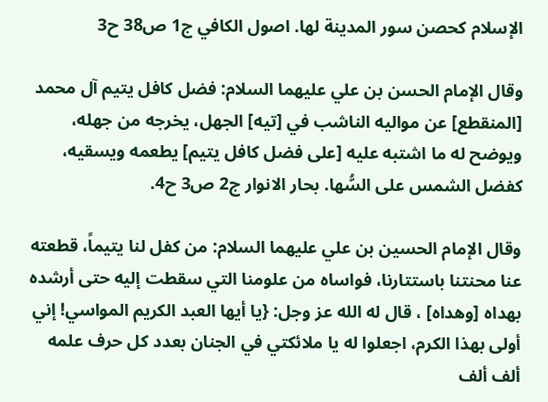الإسلام كحصن سور المدينة لها. اصول الكافي ج1 ص38 ح3

وقال الإمام الحسن بن علي عليهما السلام: فضل كافل يتيم آل محمد [المنقطع] عن مواليه الناشب في [تيه] الجهل، يخرجه من جهله، ويوضح له ما اشتبه عليه [على فضل كافل يتيم] يطعمه ويسقيه، كفضل الشمس على السُّها. بحار الانوار ج2 ص3 ح4.

وقال الإمام الحسين بن علي عليهما السلام: من كفل لنا يتيماً، قطعته عنا محنتنا باستتارنا، فواساه من علومنا التي سقطت إليه حتى أرشده بهداه [وهداه] ، قال له الله عز وجل: {يا أيها العبد الكريم المواسي! إني أولى بهذا الكرم، اجعلوا له يا ملائكتي في الجنان بعدد كل حرف علمه ألف ألف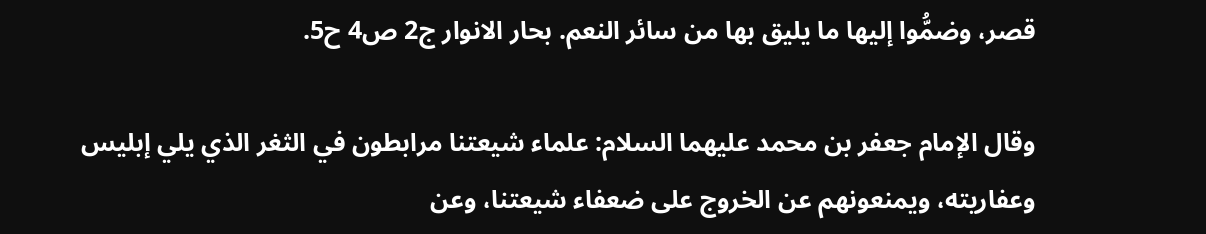قصر، وضمُّوا إليها ما يليق بها من سائر النعم. بحار الانوار ج2 ص4 ح5.

وقال الإمام جعفر بن محمد عليهما السلام: علماء شيعتنا مرابطون في الثغر الذي يلي إبليس وعفاريته، ويمنعونهم عن الخروج على ضعفاء شيعتنا، وعن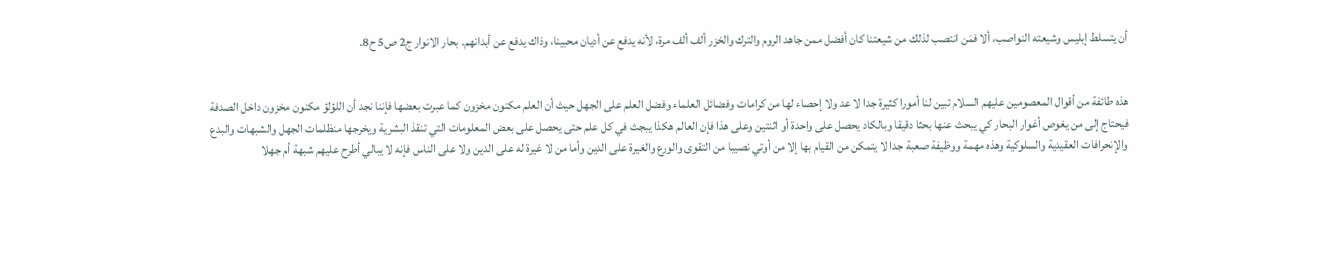أن يتسلط إبليس وشيعته النواصب، ألا فمَن انتصب لذلك من شيعتنا كان أفضل ممن جاهد الروم والترك والخزر ألف ألف مرة، لأنه يدفع عن أديان محبينا، وذاك يدفع عن أبدانهم. بحار الانوار ج2 ص5 ح8.


هذه طائفة من أقوال المعصومين عليهم السلام تبين لنا أمورا كثيرة جدا لا عد ولا إحصاء لها من كرامات وفضائل العلماء وفضل العلم على الجهل حيث أن العلم مكنون مخزون كما عبرت بعضها فإننا نجد أن اللؤلؤ مكنون مخزون داخل الصدفة فيحتاج إلى من يغوص أغوار البحار كي يبحث عنها بحثا دقيقا وبالكاد يحصل على واحدة أو اثنتين وعلى هذا فإن العالم هكذا يبجث في كل علم حتى يحصل على بعض المعلومات التي تنقذ البشرية ويخرجها منظلمات الجهل والشبهات والبدع والإنحرافات العقيدية والسلوكية وهذه مهمة ووظيفة صعبة جدا لا يتمكن من القيام بها إلا من أوتي نصيبا من التقوى والورع والغيرة على الدين وأما من لا غيرة له على الدين ولا على الناس فإنه لا يبالي أطرح عليهم شبهة أم جهلا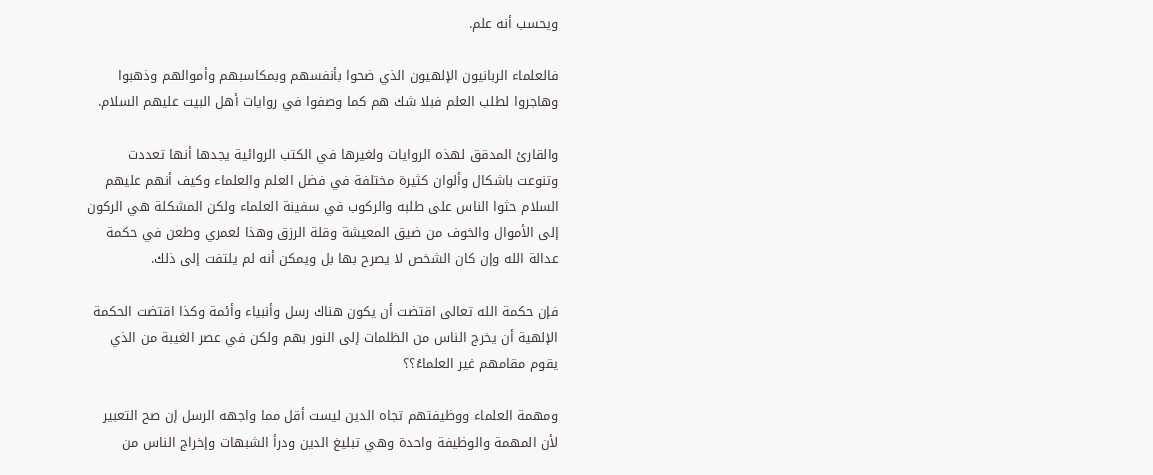ويحسب أنه علم.

فالعلماء الربانيون الإلهيون الذي ضحوا بأنفسهم وبمكاسبهم وأموالهم وذهبوا وهاجروا لطلب العلم فبلا شك هم كما وصفوا في روايات أهل البيت عليهم السلام.

والقارئ المدقق لهذه الروايات ولغيرها في الكتب الروائية يجدها أنها تعددت وتنوعت باشكال وألوان كثيرة مختلفة في فضل العلم والعلماء وكيف أنهم عليهم السلام حثوا الناس على طلبه والركوب في سفينة العلماء ولكن المشكلة هي الركون إلى الأموال والخوف من ضيق المعيشة وقلة الرزق وهذا لعمري وطعن في حكمة عدالة الله وإن كان الشخص لا يصرح بها بل ويمكن أنه لم يلتفت إلى ذلك.

فإن حكمة الله تعالى اقتضت أن يكون هناك رسل وأنبياء وأئمة وكذا اقتضت الحكمة الإلهية أن يخرج الناس من الظلمات إلى النور بهم ولكن في عصر الغيبة من الذي يقوم مقامهم غير العلماءُ؟؟

ومهمة العلماء ووظيفتهم تجاه الدين ليست أقل مما واجهه الرسل إن صح التعبير لأن المهمة والوظيفة واحدة وهي تبليغ الدين ودرأ الشبهات وإخراج الناس من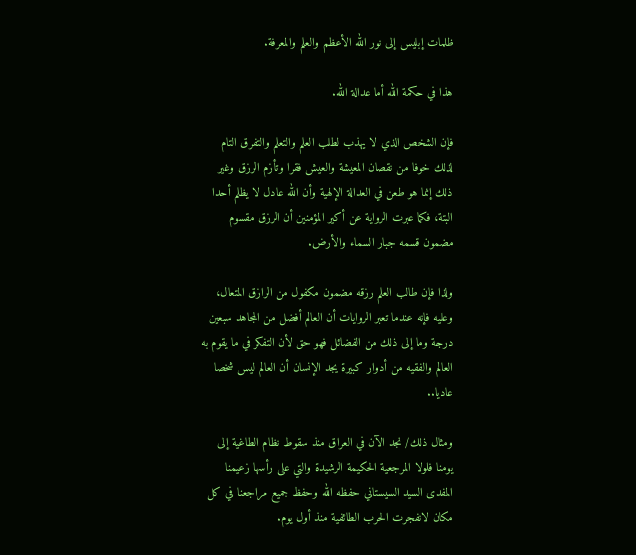ظلمات إبليس إلى نور الله الأعظم والعلم والمعرفة.

هذا في حكمة الله أما عدالة الله.

فإن الشخص الذي لا يهذب لطلب العلم والتعلم والتفرق التام لذلك خوفا من نقصان المعيشة والعيش فقرا وتأزم الرزق وغير ذلك إنما هو طعن في العدالة الإلهية وأن الله عادل لا يظلم أحدا البتة، فكما عبرت الرواية عن أكير المؤمنين أن الرزق مقسوم مضمون قسمه جبار السماء والأرض.

ولذا فإن طالب العلم رزقه مضمون مكفول من الرازق المتعال، وعليه فإنه عندما تعبر الروايات أن العالم أفضل من المجاهد سبعين درجة وما إلى ذلك من الفضائل فهو حق لأن التفكر في ما يقوم به العالم والفقيه من أدوار كبيرة يجد الإنسان أن العالم ليس شخصا عاديا..

ومثال ذلك/ نجد الآن في العراق منذ سقوط نظام الطاغية إلى يومنا فلولا المرجعية الحكيمة الرشيدة والتي على رأسها زعيمنا المفدى السيد السيستاني حفظه الله وحفظ جميع مراجعنا في كل مكان لانفجرت الحرب الطائفية منذ أول يوم.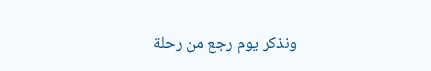ونذكر يوم رجع من رحلة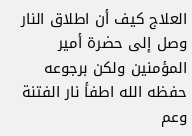العلاج كيف أن اطلاق النار وصل إلى حضرة أمير المؤمنين ولكن برجوعه حفظه الله اطفأ نار الفتنة وعم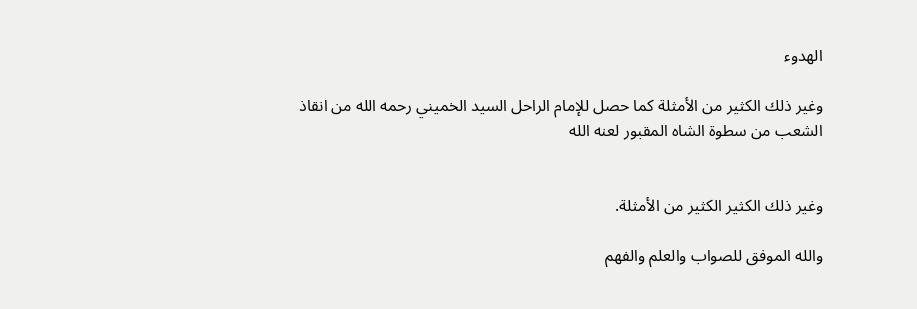الهدوء

وغير ذلك الكثير من الأمثلة كما حصل للإمام الراحل السيد الخميني رحمه الله من انقاذ الشعب من سطوة الشاه المقبور لعنه الله


وغير ذلك الكثير الكثير من الأمثلة.

والله الموفق للصواب والعلم والفهم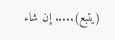(يتبع)..... إن شاء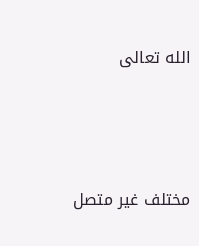الله تعالى





مختلف غير متصل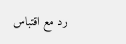رد مع اقتباس